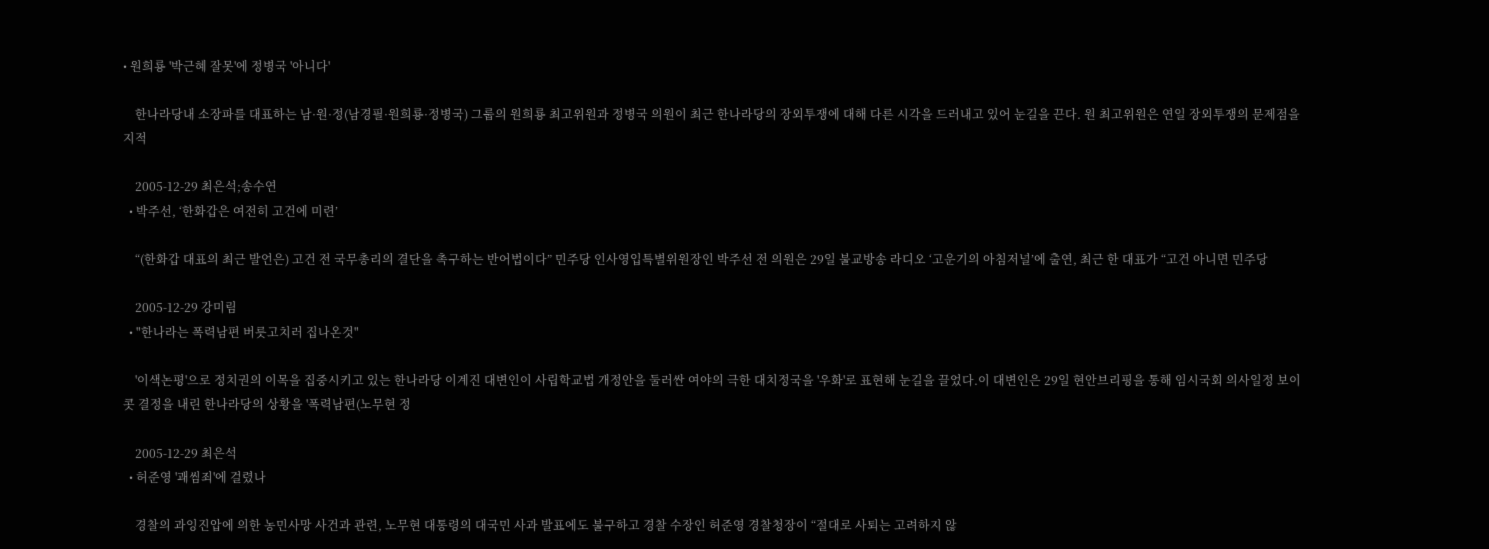• 원희룡 '박근혜 잘못'에 정병국 '아니다'

    한나라당내 소장파를 대표하는 남·원·정(남경필·원희룡·정병국) 그룹의 원희룡 최고위원과 정병국 의원이 최근 한나라당의 장외투쟁에 대해 다른 시각을 드러내고 있어 눈길을 끈다. 원 최고위원은 연일 장외투쟁의 문제점을 지적

    2005-12-29 최은석;송수연
  • 박주선, ‘한화갑은 여전히 고건에 미련’

    “(한화갑 대표의 최근 발언은) 고건 전 국무총리의 결단을 촉구하는 반어법이다” 민주당 인사영입특별위원장인 박주선 전 의원은 29일 불교방송 라디오 ‘고운기의 아침저널’에 출연, 최근 한 대표가 “고건 아니면 민주당

    2005-12-29 강미림
  • "한나라는 폭력남편 버릇고치러 집나온것"

    '이색논평'으로 정치권의 이목을 집중시키고 있는 한나라당 이계진 대변인이 사립학교법 개정안을 둘러싼 여야의 극한 대치정국을 '우화'로 표현해 눈길을 끌었다.이 대변인은 29일 현안브리핑을 통해 임시국회 의사일정 보이콧 결정을 내린 한나라당의 상황을 '폭력남편(노무현 정

    2005-12-29 최은석
  • 허준영 '괘씸죄'에 걸렸나

    경찰의 과잉진압에 의한 농민사망 사건과 관련, 노무현 대통령의 대국민 사과 발표에도 불구하고 경찰 수장인 허준영 경찰청장이 “절대로 사퇴는 고려하지 않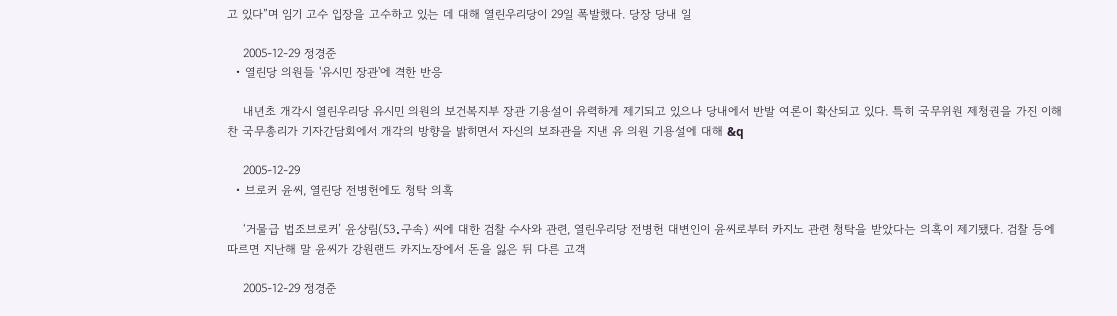고 있다”며 임기 고수 입장을 고수하고 있는 데 대해 열린우리당이 29일 폭발했다. 당장 당내 일

    2005-12-29 정경준
  • 열린당 의원들 '유시민 장관'에 격한 반응

    내년초 개각시 열린우리당 유시민 의원의 보건복지부 장관 기용설이 유력하게 제기되고 있으나 당내에서 반발 여론이 확산되고 있다. 특히 국무위원 제청권을 가진 이해찬 국무총리가 기자간담회에서 개각의 방향을 밝히면서 자신의 보좌관을 지낸 유 의원 기용설에 대해 &q

    2005-12-29
  • 브로커 윤씨, 열린당 전병헌에도 청탁 의혹

    ‘거물급 법조브로커’ 윤상림(53․구속) 씨에 대한 검찰 수사와 관련, 열린우리당 전병헌 대변인이 윤씨로부터 카지노 관련 청탁을 받았다는 의혹이 제기됐다. 검찰 등에 따르면 지난해 말 윤씨가 강원랜드 카지노장에서 돈을 잃은 뒤 다른 고객

    2005-12-29 정경준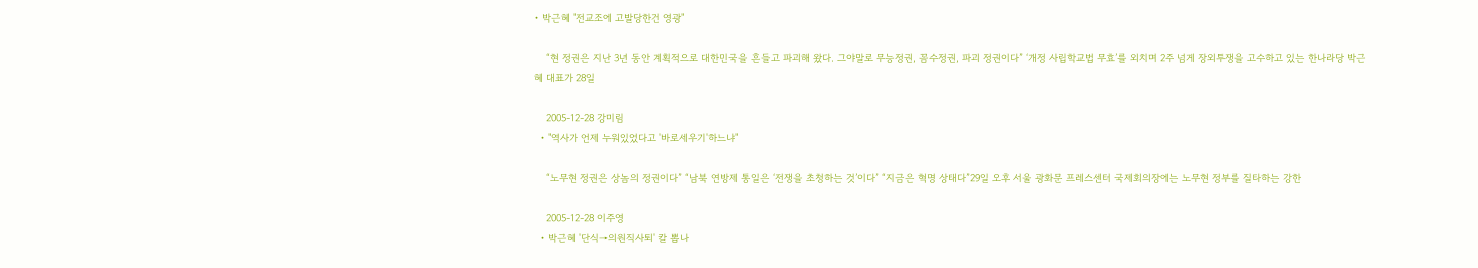• 박근혜 "전교조에 고발당한건 영광"

    “현 정권은 지난 3년 동안 계획적으로 대한민국을 흔들고 파괴해 왔다. 그야말로 무능정권, 꼼수정권, 파괴 정권이다” ‘개정 사립학교법 무효’를 외치며 2주 넘게 장외투쟁을 고수하고 있는 한나라당 박근혜 대표가 28일

    2005-12-28 강미림
  • "역사가 언제 누워있었다고 '바로세우기'하느냐"

    “노무현 정권은 상놈의 정권이다” “남북 연방제 통일은 ‘전쟁을 초청하는 것’이다” “지금은 혁명 상태다”29일 오후 서울 광화문 프레스센터 국제회의장에는 노무현 정부를 질타하는 강한

    2005-12-28 이주영
  • 박근혜 '단식→의원직사퇴' 칼 뽑나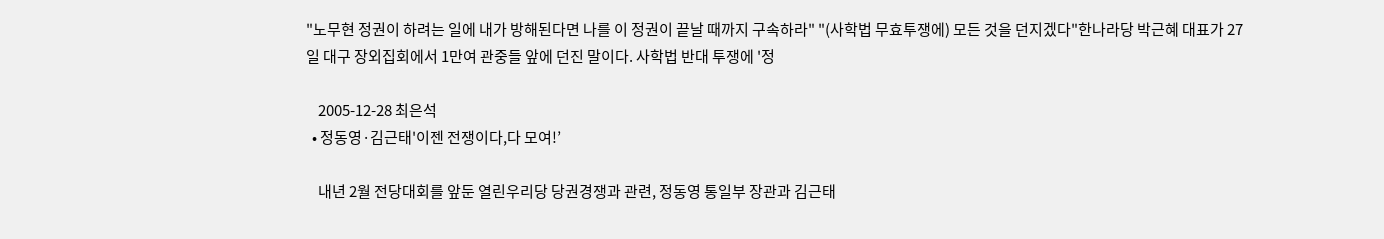"노무현 정권이 하려는 일에 내가 방해된다면 나를 이 정권이 끝날 때까지 구속하라" "(사학법 무효투쟁에) 모든 것을 던지겠다"한나라당 박근혜 대표가 27일 대구 장외집회에서 1만여 관중들 앞에 던진 말이다. 사학법 반대 투쟁에 '정

    2005-12-28 최은석
  • 정동영·김근태'이젠 전쟁이다,다 모여!’

    내년 2월 전당대회를 앞둔 열린우리당 당권경쟁과 관련, 정동영 통일부 장관과 김근태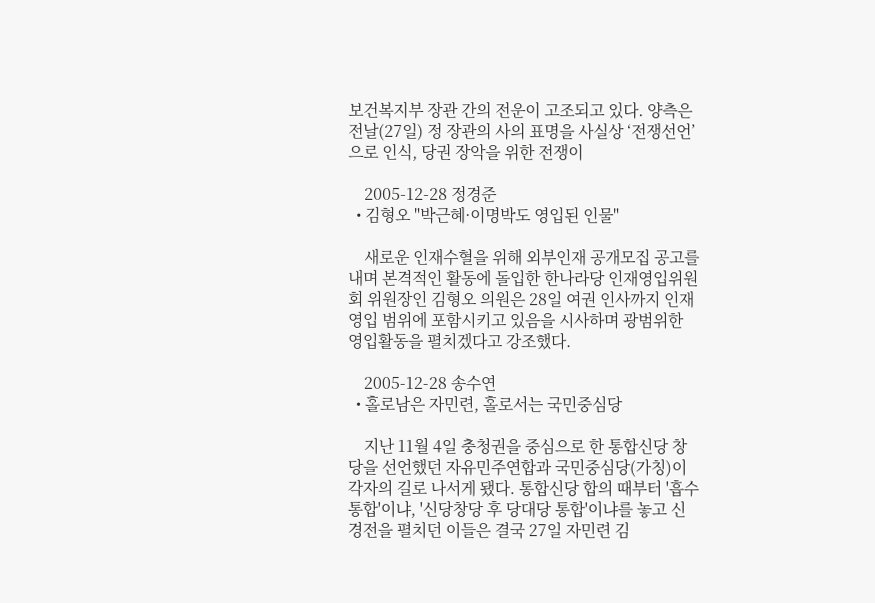보건복지부 장관 간의 전운이 고조되고 있다. 양측은 전날(27일) 정 장관의 사의 표명을 사실상 ‘전쟁선언’으로 인식, 당권 장악을 위한 전쟁이

    2005-12-28 정경준
  • 김형오 "박근혜·이명박도 영입된 인물"

    새로운 인재수혈을 위해 외부인재 공개모집 공고를 내며 본격적인 활동에 돌입한 한나라당 인재영입위원회 위원장인 김형오 의원은 28일 여권 인사까지 인재영입 범위에 포함시키고 있음을 시사하며 광범위한 영입활동을 펼치겠다고 강조했다.

    2005-12-28 송수연
  • 홀로남은 자민련, 홀로서는 국민중심당

    지난 11월 4일 충청권을 중심으로 한 통합신당 창당을 선언했던 자유민주연합과 국민중심당(가칭)이 각자의 길로 나서게 됐다. 통합신당 합의 때부터 '흡수통합'이냐, '신당창당 후 당대당 통합'이냐를 놓고 신경전을 펼치던 이들은 결국 27일 자민련 김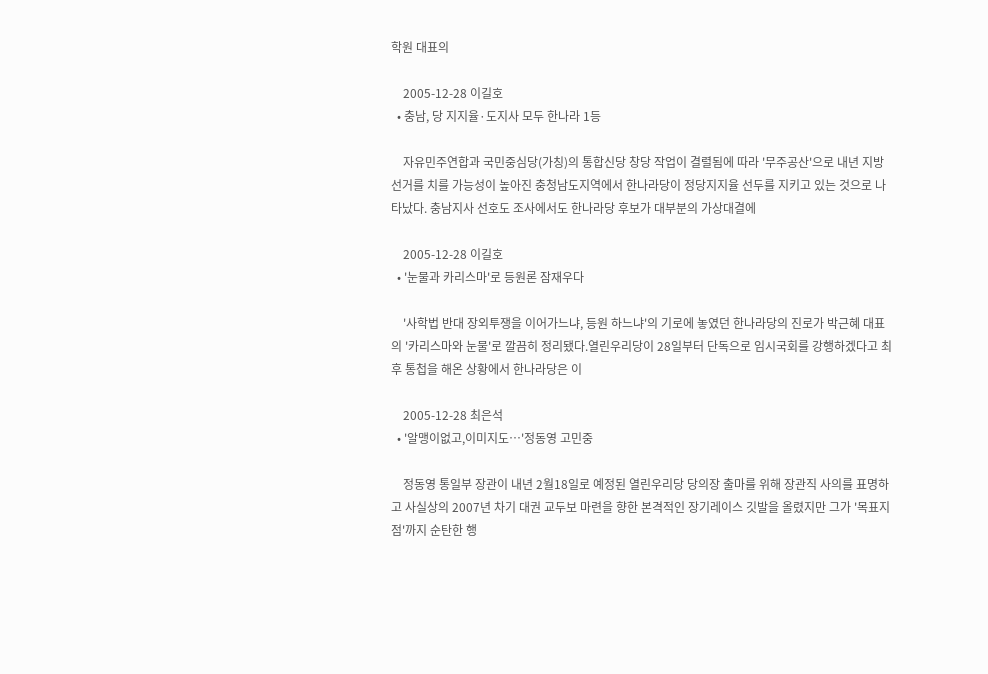학원 대표의

    2005-12-28 이길호
  • 충남, 당 지지율·도지사 모두 한나라 1등

    자유민주연합과 국민중심당(가칭)의 통합신당 창당 작업이 결렬됨에 따라 '무주공산'으로 내년 지방선거를 치를 가능성이 높아진 충청남도지역에서 한나라당이 정당지지율 선두를 지키고 있는 것으로 나타났다. 충남지사 선호도 조사에서도 한나라당 후보가 대부분의 가상대결에

    2005-12-28 이길호
  • '눈물과 카리스마'로 등원론 잠재우다

    '사학법 반대 장외투쟁을 이어가느냐, 등원 하느냐'의 기로에 놓였던 한나라당의 진로가 박근혜 대표의 '카리스마와 눈물'로 깔끔히 정리됐다.열린우리당이 28일부터 단독으로 임시국회를 강행하겠다고 최후 통첩을 해온 상황에서 한나라당은 이

    2005-12-28 최은석
  • '알맹이없고,이미지도…'정동영 고민중

    정동영 통일부 장관이 내년 2월18일로 예정된 열린우리당 당의장 출마를 위해 장관직 사의를 표명하고 사실상의 2007년 차기 대권 교두보 마련을 향한 본격적인 장기레이스 깃발을 올렸지만 그가 '목표지점'까지 순탄한 행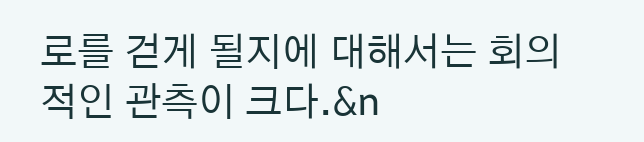로를 걷게 될지에 대해서는 회의적인 관측이 크다.&n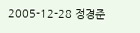2005-12-28 정경준